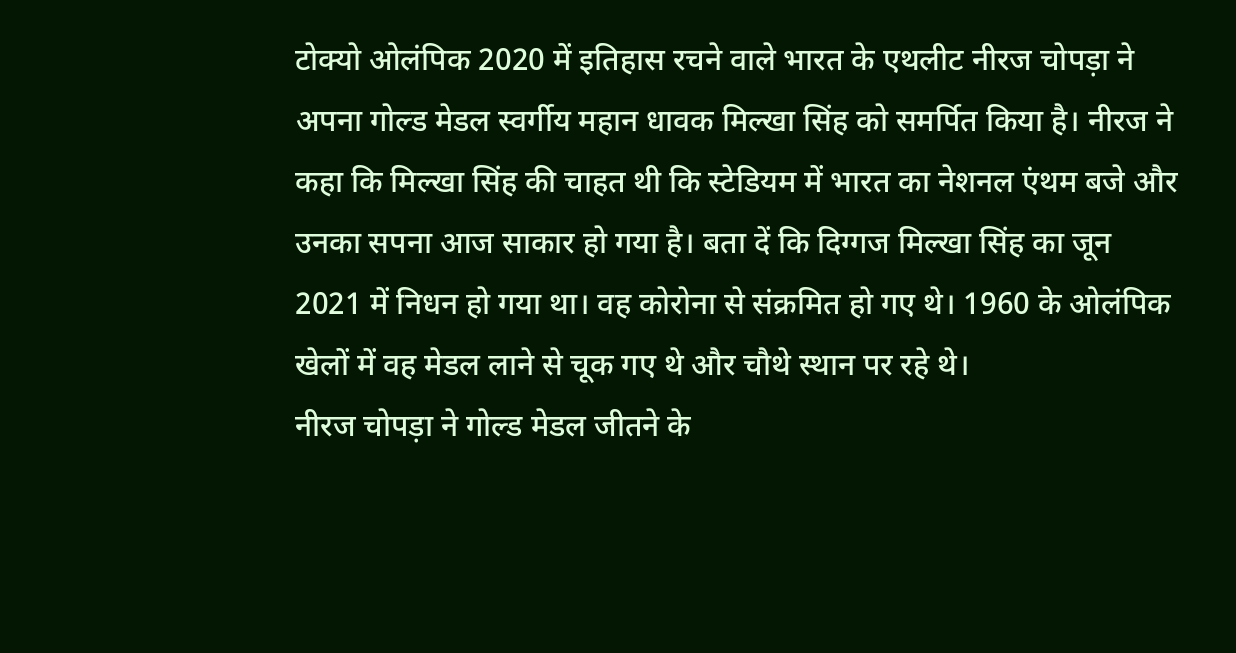टोक्यो ओलंपिक 2020 में इतिहास रचने वाले भारत के एथलीट नीरज चोपड़ा ने अपना गोल्ड मेडल स्वर्गीय महान धावक मिल्खा सिंह को समर्पित किया है। नीरज ने कहा कि मिल्खा सिंह की चाहत थी कि स्टेडियम में भारत का नेशनल एंथम बजे और उनका सपना आज साकार हो गया है। बता दें कि दिग्गज मिल्खा सिंह का जून 2021 में निधन हो गया था। वह कोरोना से संक्रमित हो गए थे। 1960 के ओलंपिक खेलों में वह मेडल लाने से चूक गए थे और चौथे स्थान पर रहे थे।
नीरज चोपड़ा ने गोल्ड मेडल जीतने के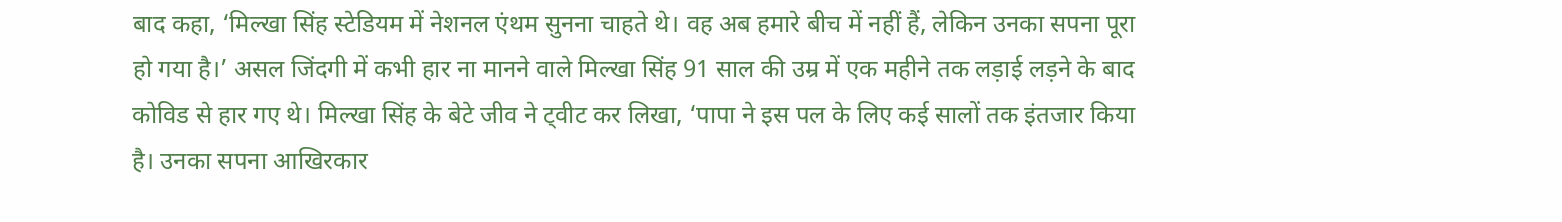बाद कहा, ‘मिल्खा सिंह स्टेडियम में नेशनल एंथम सुनना चाहते थे। वह अब हमारे बीच में नहीं हैं, लेकिन उनका सपना पूरा हो गया है।’ असल जिंदगी में कभी हार ना मानने वाले मिल्खा सिंह 91 साल की उम्र में एक महीने तक लड़ाई लड़ने के बाद कोविड से हार गए थे। मिल्खा सिंह के बेटे जीव ने ट्वीट कर लिखा, ‘पापा ने इस पल के लिए कई सालों तक इंतजार किया है। उनका सपना आखिरकार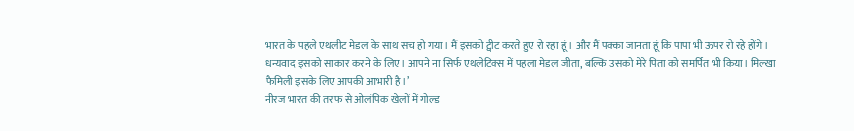भारत के पहले एथलीट मेडल के साथ सच हो गया। मैं इसको ट्वीट करते हुए रो रहा हूं। और मैं पक्का जानता हूं कि पापा भी ऊपर रो रहे होंगे। धन्यवाद इसको साकार करने के लिए। आपने ना सिर्फ एथलेटिक्स में पहला मेडल जीता, बल्कि उसको मेरे पिता को समर्पित भी किया। मिल्खा फैमिली इसके लिए आपकी आभारी है।’
नीरज भारत की तरफ से ओलंपिक खेलों में गोल्ड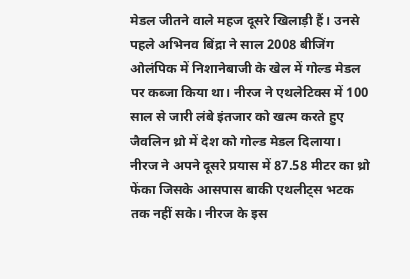मेडल जीतने वाले महज दूसरे खिलाड़ी हैं। उनसे पहले अभिनव बिंद्रा ने साल 2008 बीजिंग ओलंपिक में निशानेबाजी के खेल में गोल्ड मेडल पर कब्जा किया था। नीरज ने एथलेटिक्स में 100 साल से जारी लंबे इंतजार को खत्म करते हुए जैवलिन थ्रो में देश को गोल्ड मेडल दिलाया। नीरज ने अपने दूसरे प्रयास में 87.58 मीटर का थ्रो फेंका जिसके आसपास बाकी एथलीट्स भटक तक नहीं सके। नीरज के इस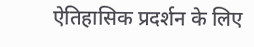ऐतिहासिक प्रदर्शन के लिए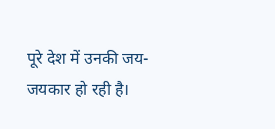पूरे देश में उनकी जय-जयकार हो रही है।